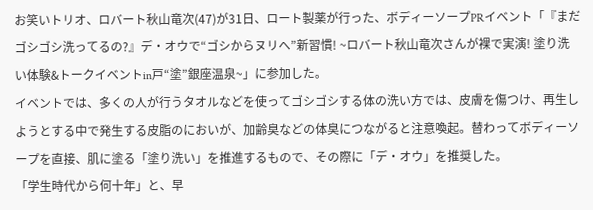お笑いトリオ、ロバート秋山竜次(47)が31日、ロート製薬が行った、ボディーソープPRイベント「『まだゴシゴシ洗ってるの?』デ・オウで“ゴシからヌリへ”新習慣! ~ロバート秋山竜次さんが裸で実演! 塗り洗い体験&トークイベントin戸“塗”銀座温泉~」に参加した。
イベントでは、多くの人が行うタオルなどを使ってゴシゴシする体の洗い方では、皮膚を傷つけ、再生しようとする中で発生する皮脂のにおいが、加齢臭などの体臭につながると注意喚起。替わってボディーソープを直接、肌に塗る「塗り洗い」を推進するもので、その際に「デ・オウ」を推奨した。
「学生時代から何十年」と、早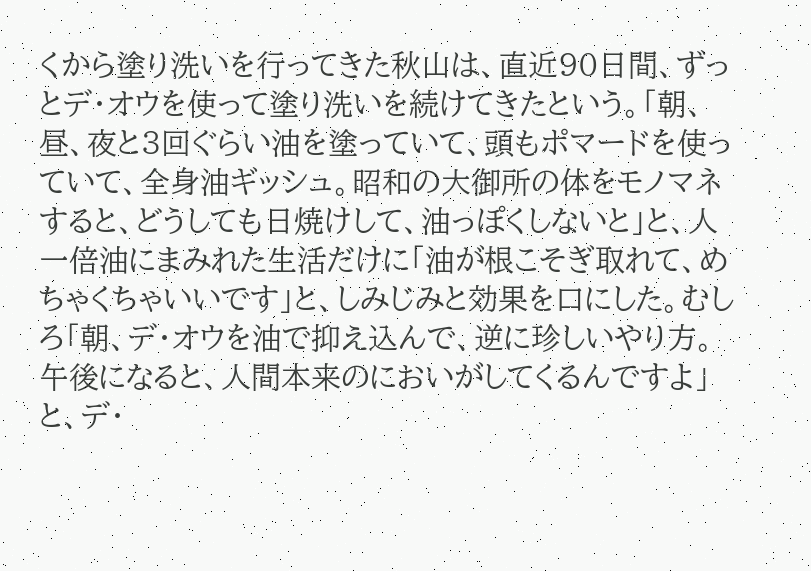くから塗り洗いを行ってきた秋山は、直近90日間、ずっとデ・オウを使って塗り洗いを続けてきたという。「朝、昼、夜と3回ぐらい油を塗っていて、頭もポマードを使っていて、全身油ギッシュ。昭和の大御所の体をモノマネすると、どうしても日焼けして、油っぽくしないと」と、人一倍油にまみれた生活だけに「油が根こそぎ取れて、めちゃくちゃいいです」と、しみじみと効果を口にした。むしろ「朝、デ・オウを油で抑え込んで、逆に珍しいやり方。午後になると、人間本来のにおいがしてくるんですよ」と、デ・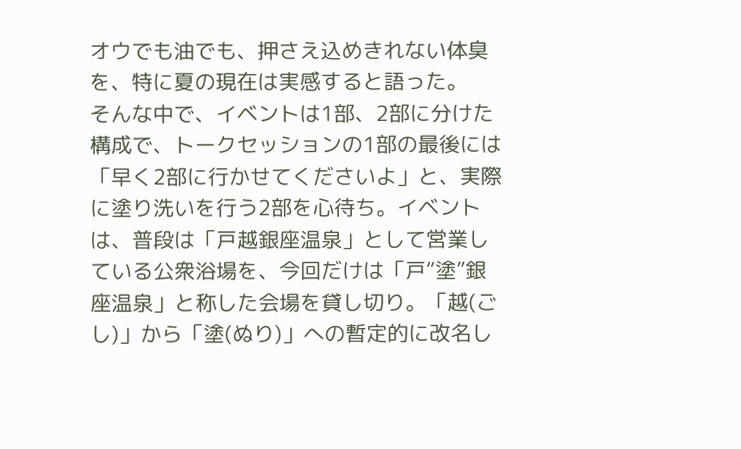オウでも油でも、押さえ込めきれない体臭を、特に夏の現在は実感すると語った。
そんな中で、イベントは1部、2部に分けた構成で、トークセッションの1部の最後には「早く2部に行かせてくださいよ」と、実際に塗り洗いを行う2部を心待ち。イベントは、普段は「戸越銀座温泉」として営業している公衆浴場を、今回だけは「戸“塗”銀座温泉」と称した会場を貸し切り。「越(ごし)」から「塗(ぬり)」への暫定的に改名し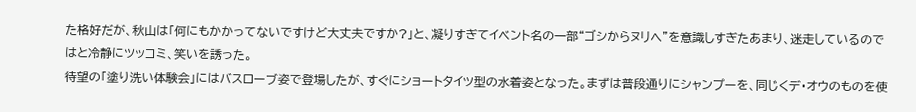た格好だが、秋山は「何にもかかってないですけど大丈夫ですか?」と、凝りすぎてイベント名の一部“ゴシからヌリへ”を意識しすぎたあまり、迷走しているのではと冷静にツッコミ、笑いを誘った。
待望の「塗り洗い体験会」にはバスローブ姿で登場したが、すぐにショートタイツ型の水着姿となった。まずは普段通りにシャンプーを、同じくデ・オウのものを使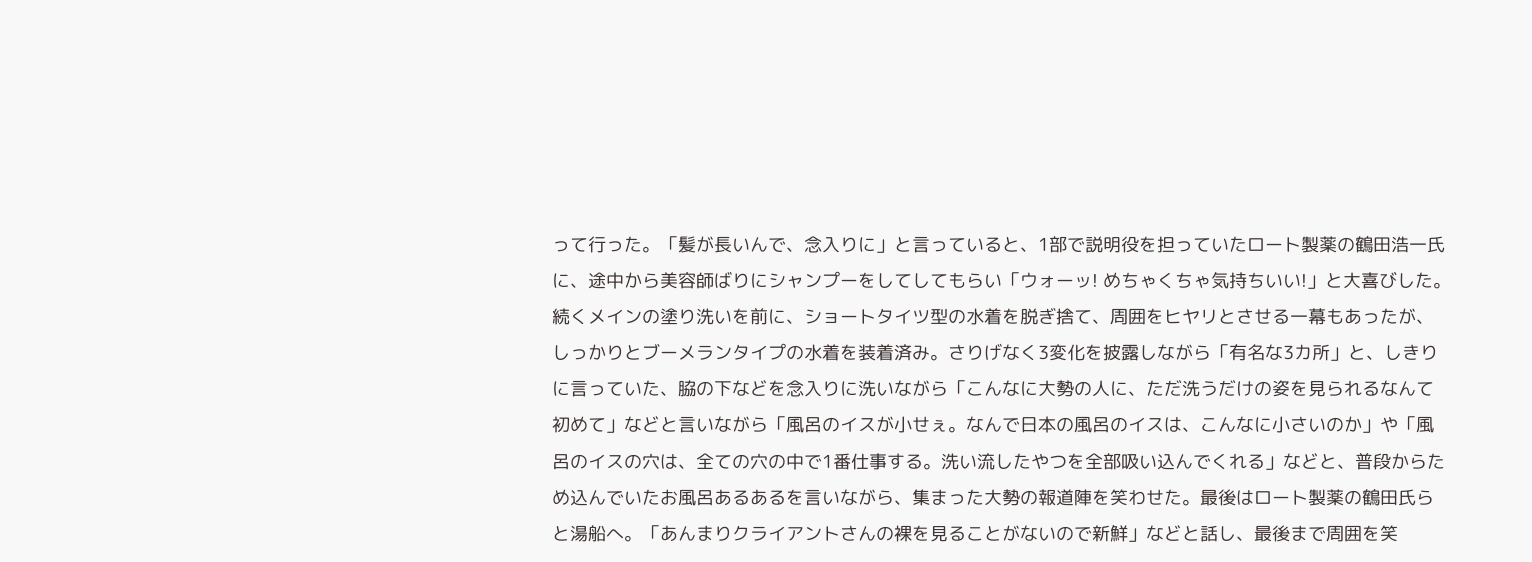って行った。「髪が長いんで、念入りに」と言っていると、1部で説明役を担っていたロート製薬の鶴田浩一氏に、途中から美容師ばりにシャンプーをしてしてもらい「ウォーッ! めちゃくちゃ気持ちいい!」と大喜びした。
続くメインの塗り洗いを前に、ショートタイツ型の水着を脱ぎ捨て、周囲をヒヤリとさせる一幕もあったが、しっかりとブーメランタイプの水着を装着済み。さりげなく3変化を披露しながら「有名な3カ所」と、しきりに言っていた、脇の下などを念入りに洗いながら「こんなに大勢の人に、ただ洗うだけの姿を見られるなんて初めて」などと言いながら「風呂のイスが小せぇ。なんで日本の風呂のイスは、こんなに小さいのか」や「風呂のイスの穴は、全ての穴の中で1番仕事する。洗い流したやつを全部吸い込んでくれる」などと、普段からため込んでいたお風呂あるあるを言いながら、集まった大勢の報道陣を笑わせた。最後はロート製薬の鶴田氏らと湯船へ。「あんまりクライアントさんの裸を見ることがないので新鮮」などと話し、最後まで周囲を笑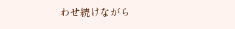わせ続けながら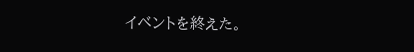イベントを終えた。